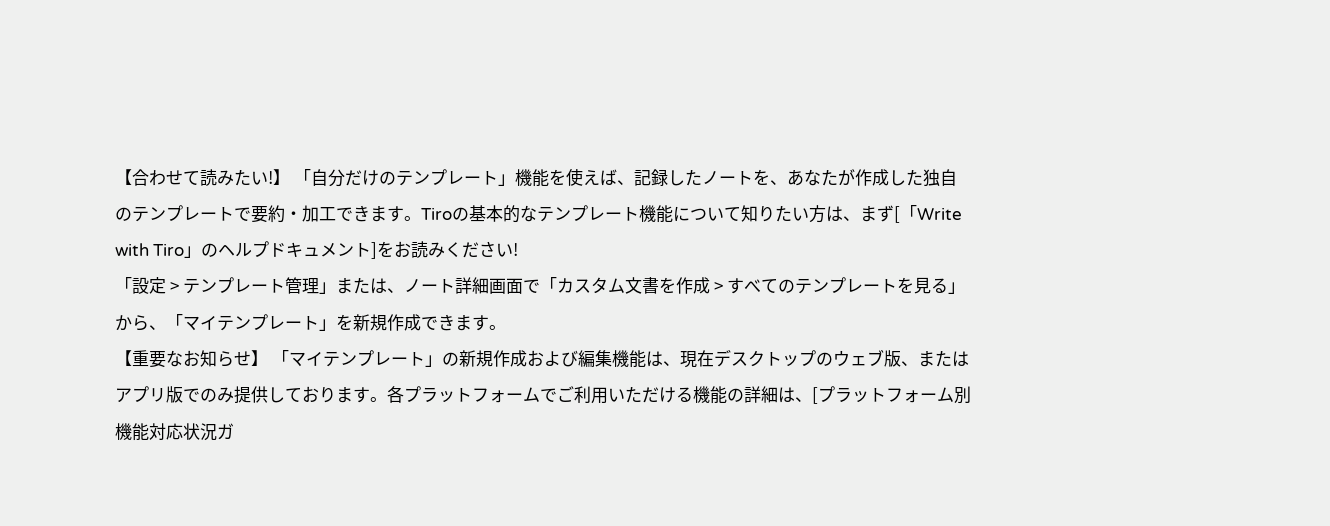【合わせて読みたい!】 「自分だけのテンプレート」機能を使えば、記録したノートを、あなたが作成した独自のテンプレートで要約・加工できます。Tiroの基本的なテンプレート機能について知りたい方は、まず[「Write with Tiro」のヘルプドキュメント]をお読みください!
「設定 > テンプレート管理」または、ノート詳細画面で「カスタム文書を作成 > すべてのテンプレートを見る」から、「マイテンプレート」を新規作成できます。
【重要なお知らせ】 「マイテンプレート」の新規作成および編集機能は、現在デスクトップのウェブ版、またはアプリ版でのみ提供しております。各プラットフォームでご利用いただける機能の詳細は、[プラットフォーム別機能対応状況ガ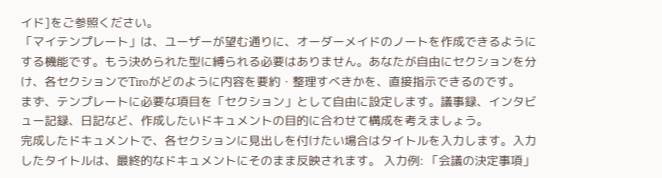イド]をご参照ください。
「マイテンプレート」は、ユーザーが望む通りに、オーダーメイドのノートを作成できるようにする機能です。もう決められた型に縛られる必要はありません。あなたが自由にセクションを分け、各セクションでTiroがどのように内容を要約・整理すべきかを、直接指示できるのです。
まず、テンプレートに必要な項目を「セクション」として自由に設定します。議事録、インタビュー記録、日記など、作成したいドキュメントの目的に合わせて構成を考えましょう。
完成したドキュメントで、各セクションに見出しを付けたい場合はタイトルを入力します。入力したタイトルは、最終的なドキュメントにそのまま反映されます。 入力例: 「会議の決定事項」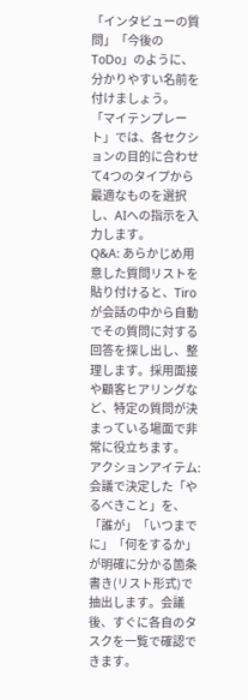「インタビューの質問」「今後のToDo」のように、分かりやすい名前を付けましょう。
「マイテンプレート」では、各セクションの目的に合わせて4つのタイプから最適なものを選択し、AIへの指示を入力します。
Q&A: あらかじめ用意した質問リストを貼り付けると、Tiroが会話の中から自動でその質問に対する回答を探し出し、整理します。採用面接や顧客ヒアリングなど、特定の質問が決まっている場面で非常に役立ちます。
アクションアイテム: 会議で決定した「やるべきこと」を、「誰が」「いつまでに」「何をするか」が明確に分かる箇条書き(リスト形式)で抽出します。会議後、すぐに各自のタスクを一覧で確認できます。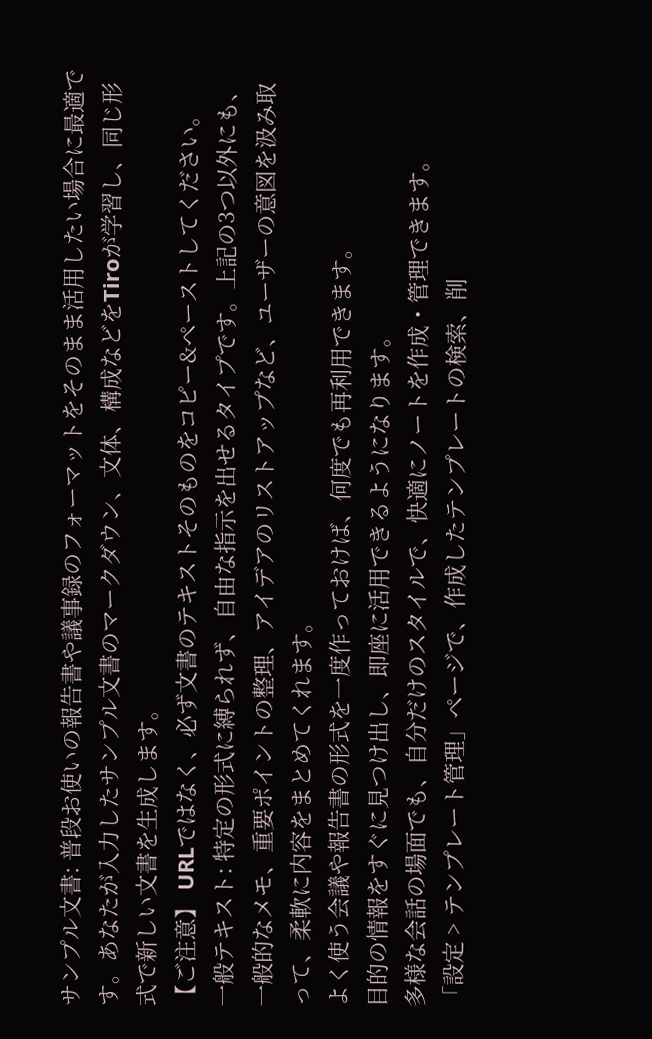サンプル文書: 普段お使いの報告書や議事録のフォーマットをそのまま活用したい場合に最適です。あなたが入力したサンプル文書のマークダウン、文体、構成などをTiroが学習し、同じ形式で新しい文書を生成します。
【ご注意】 URLではなく、必ず文書のテキストそのものをコピー&ペーストしてください。
一般テキスト: 特定の形式に縛られず、自由な指示を出せるタイプです。上記の3つ以外にも、一般的なメモ、重要ポイントの整理、アイデアのリストアップなど、ユーザーの意図を汲み取って、柔軟に内容をまとめてくれます。
よく使う会議や報告書の形式を一度作っておけば、何度でも再利用できます。
目的の情報をすぐに見つけ出し、即座に活用できるようになります。
多様な会話の場面でも、自分だけのスタイルで、快適にノートを作成・管理できます。
「設定 > テンプレート管理」ページで、作成したテンプレートの検索、削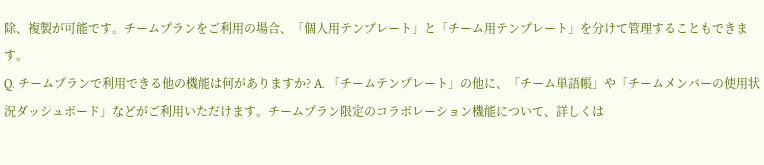除、複製が可能です。チームプランをご利用の場合、「個人用テンプレート」と「チーム用テンプレート」を分けて管理することもできます。
Q. チームプランで利用できる他の機能は何がありますか? A. 「チームテンプレート」の他に、「チーム単語帳」や「チームメンバーの使用状況ダッシュボード」などがご利用いただけます。チームプラン限定のコラボレーション機能について、詳しくは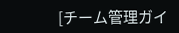[チーム管理ガイ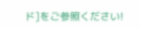ド]をご参照ください!